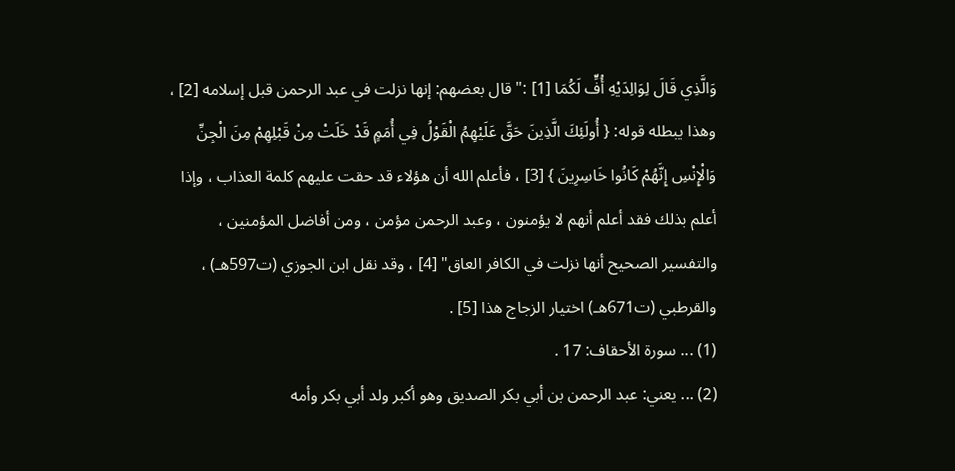وَالَّذِي قَالَ لِوَالِدَيْهِ أُفٍّ لَكُمَا [1] :"قال بعضهم: إنها نزلت في عبد الرحمن قبل إسلامه [2] ، وهذا يبطله قوله: { أُولَئِكَ الَّذِينَ حَقَّ عَلَيْهِمُ الْقَوْلُ فِي أُمَمٍ قَدْ خَلَتْ مِنْ قَبْلِهِمْ مِنَ الْجِنِّ وَالْإِنْسِ إِنَّهُمْ كَانُوا خَاسِرِينَ } [3] ، فأعلم الله أن هؤلاء قد حقت عليهم كلمة العذاب ، وإذا أعلم بذلك فقد أعلم أنهم لا يؤمنون ، وعبد الرحمن مؤمن ، ومن أفاضل المؤمنين ، والتفسير الصحيح أنها نزلت في الكافر العاق" [4] ، وقد نقل ابن الجوزي (ت597هـ) ، والقرطبي (ت671هـ) اختيار الزجاج هذا [5] .
(1) ... سورة الأحقاف: 17 .
(2) ... يعني: عبد الرحمن بن أبي بكر الصديق وهو أكبر ولد أبي بكر وأمه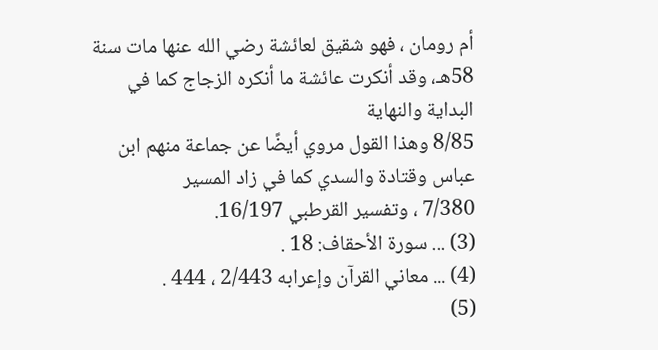أم رومان ، فهو شقيق لعائشة رضي الله عنها مات سنة 58هـ، وقد أنكرت عائشة ما أنكره الزجاج كما في البداية والنهاية
8/85 وهذا القول مروي أيضًا عن جماعة منهم ابن عباس وقتادة والسدي كما في زاد المسير
7/380 ، وتفسير القرطبي 16/197.
(3) ... سورة الأحقاف: 18 .
(4) ... معاني القرآن وإعرابه 2/443 ، 444 .
(5)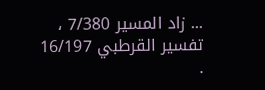... زاد المسير 7/380 ، تفسير القرطبي 16/197 .